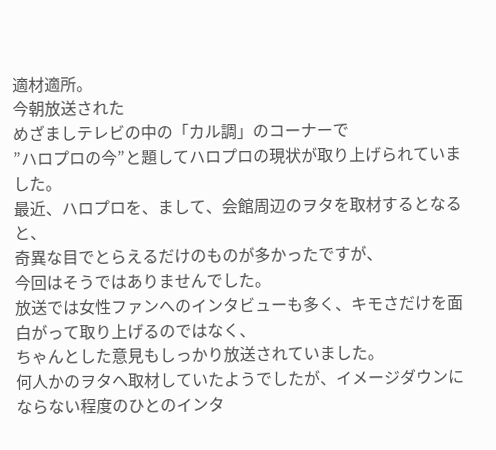適材適所。
今朝放送された
めざましテレビの中の「カル調」のコーナーで
”ハロプロの今”と題してハロプロの現状が取り上げられていました。
最近、ハロプロを、まして、会館周辺のヲタを取材するとなると、
奇異な目でとらえるだけのものが多かったですが、
今回はそうではありませんでした。
放送では女性ファンへのインタビューも多く、キモさだけを面白がって取り上げるのではなく、
ちゃんとした意見もしっかり放送されていました。
何人かのヲタへ取材していたようでしたが、イメージダウンにならない程度のひとのインタ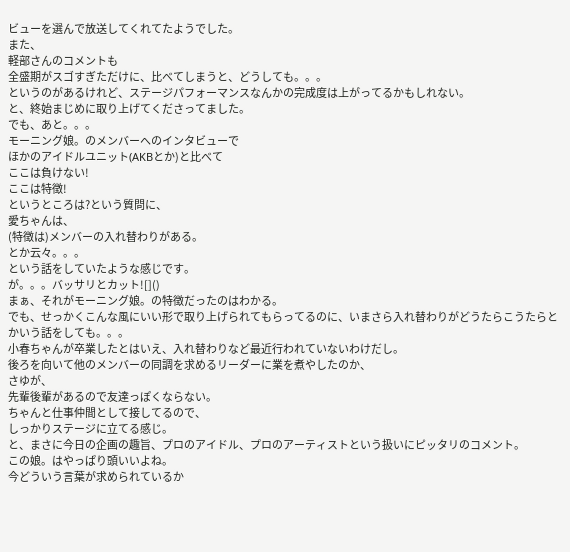ビューを選んで放送してくれてたようでした。
また、
軽部さんのコメントも
全盛期がスゴすぎただけに、比べてしまうと、どうしても。。。
というのがあるけれど、ステージパフォーマンスなんかの完成度は上がってるかもしれない。
と、終始まじめに取り上げてくださってました。
でも、あと。。。
モーニング娘。のメンバーへのインタビューで
ほかのアイドルユニット(AKBとか)と比べて
ここは負けない!
ここは特徴!
というところは?という質問に、
愛ちゃんは、
(特徴は)メンバーの入れ替わりがある。
とか云々。。。
という話をしていたような感じです。
が。。。バッサリとカット![]()
まぁ、それがモーニング娘。の特徴だったのはわかる。
でも、せっかくこんな風にいい形で取り上げられてもらってるのに、いまさら入れ替わりがどうたらこうたらとかいう話をしても。。。
小春ちゃんが卒業したとはいえ、入れ替わりなど最近行われていないわけだし。
後ろを向いて他のメンバーの同調を求めるリーダーに業を煮やしたのか、
さゆが、
先輩後輩があるので友達っぽくならない。
ちゃんと仕事仲間として接してるので、
しっかりステージに立てる感じ。
と、まさに今日の企画の趣旨、プロのアイドル、プロのアーティストという扱いにピッタリのコメント。
この娘。はやっぱり頭いいよね。
今どういう言葉が求められているか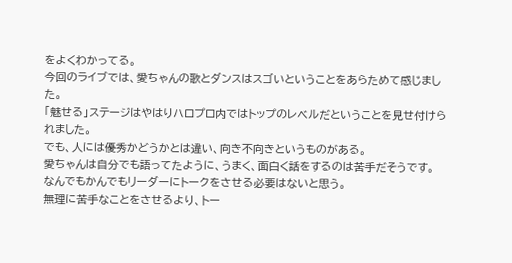をよくわかってる。
今回のライブでは、愛ちゃんの歌とダンスはスゴいということをあらためて感じました。
「魅せる」ステージはやはりハロプロ内ではトップのレベルだということを見せ付けられました。
でも、人には優秀かどうかとは違い、向き不向きというものがある。
愛ちゃんは自分でも語ってたように、うまく、面白く話をするのは苦手だそうです。
なんでもかんでもリーダーにトークをさせる必要はないと思う。
無理に苦手なことをさせるより、トー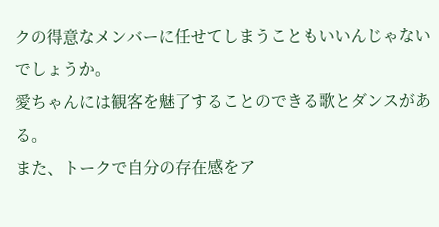クの得意なメンバーに任せてしまうこともいいんじゃないでしょうか。
愛ちゃんには観客を魅了することのできる歌とダンスがある。
また、トークで自分の存在感をア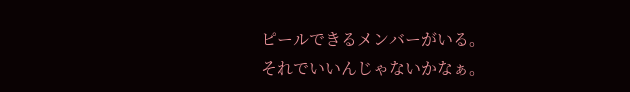ピールできるメンバーがいる。
それでいいんじゃないかなぁ。